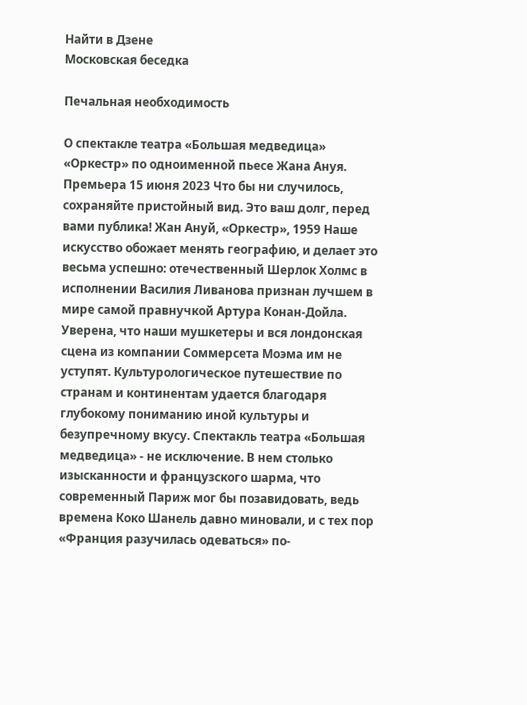Найти в Дзене
Московская беседка

Печальная необходимость

О спектакле театра «Большая медведица» «Оркестр» по одноименной пьесе Жана Ануя. Премьера 15 июня 2023 Что бы ни случилось, сохраняйте пристойный вид. Это ваш долг, перед вами публика! Жан Ануй, «Оркестр», 1959 Наше искусство обожает менять географию, и делает это весьма успешно: отечественный Шерлок Холмс в исполнении Василия Ливанова признан лучшем в мире самой правнучкой Артура Конан-Дойла. Уверена, что наши мушкетеры и вся лондонская сцена из компании Соммерсета Моэма им не уступят. Культурологическое путешествие по странам и континентам удается благодаря глубокому пониманию иной культуры и безупречному вкусу. Спектакль театра «Большая медведица» - не исключение. В нем столько изысканности и французского шарма, что современный Париж мог бы позавидовать, ведь времена Коко Шанель давно миновали, и с тех пор «Франция разучилась одеваться» по-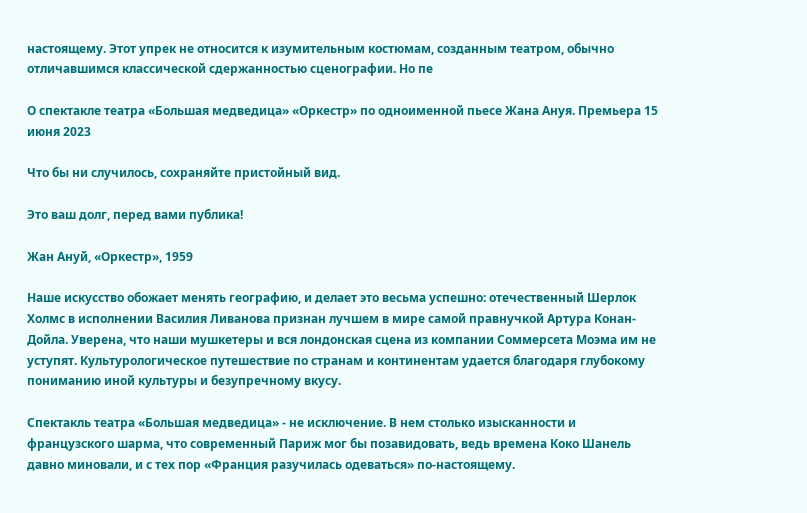настоящему. Этот упрек не относится к изумительным костюмам, созданным театром, обычно отличавшимся классической сдержанностью сценографии. Но пе

О спектакле театра «Большая медведица» «Оркестр» по одноименной пьесе Жана Ануя. Премьера 15 июня 2023

Что бы ни случилось, сохраняйте пристойный вид.

Это ваш долг, перед вами публика!

Жан Ануй, «Оркестр», 1959

Наше искусство обожает менять географию, и делает это весьма успешно: отечественный Шерлок Холмс в исполнении Василия Ливанова признан лучшем в мире самой правнучкой Артура Конан-Дойла. Уверена, что наши мушкетеры и вся лондонская сцена из компании Соммерсета Моэма им не уступят. Культурологическое путешествие по странам и континентам удается благодаря глубокому пониманию иной культуры и безупречному вкусу.

Спектакль театра «Большая медведица» - не исключение. В нем столько изысканности и французского шарма, что современный Париж мог бы позавидовать, ведь времена Коко Шанель давно миновали, и с тех пор «Франция разучилась одеваться» по-настоящему.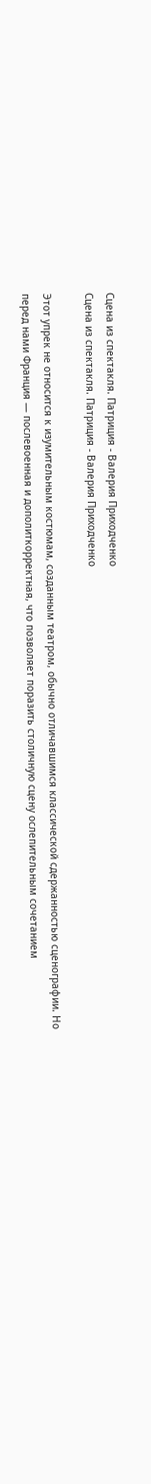Сцена из спектакля. Патриция - Валерия Приходченко
Сцена из спектакля. Патриция - Валерия Приходченко

Этот упрек не относится к изумительным костюмам, созданным театром, обычно отличавшимся классической сдержанностью сценографии. Но перед нами Франция — послевоенная и дополиткорректная, что позволяет поразить столичную сцену ослепительным сочетанием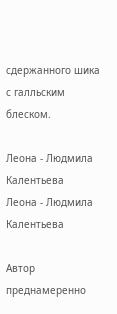сдержанного шика с галльским блеском.

Леона - Людмила Калентьева
Леона - Людмила Калентьева

Автор преднамеренно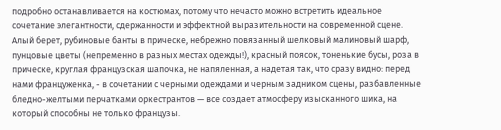подробно останавливается на костюмах, потому что нечасто можно встретить идеальное сочетание элегантности, сдержанности и эффектной выразительности на современной сцене. Алый берет, рубиновые банты в прическе, небрежно повязанный шелковый малиновый шарф, пунцовые цветы (непременно в разных местах одежды!), красный поясок, тоненькие бусы, роза в прическе, круглая французская шапочка, не напяленная, а надетая так, что сразу видно: перед нами француженка, - в сочетании с черными одеждами и черным задником сцены, разбавленные бледно-желтыми перчатками оркестрантов — все создает атмосферу изысканного шика, на который способны не только французы.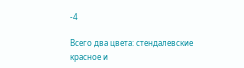-4

Всего два цвета: стендалевские красное и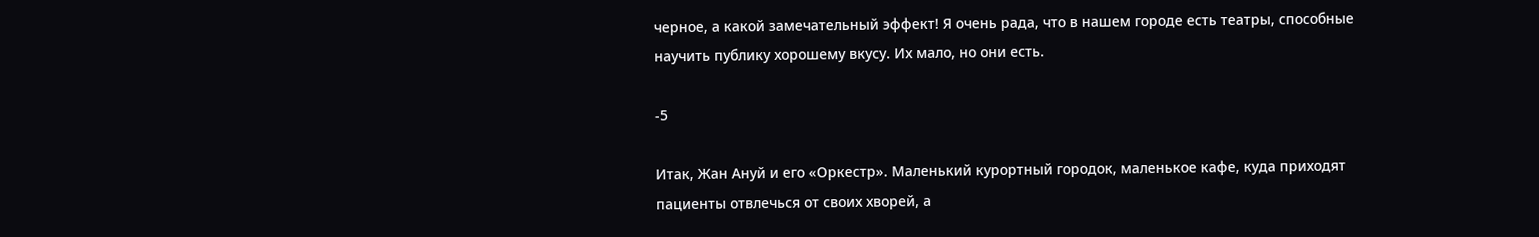черное, а какой замечательный эффект! Я очень рада, что в нашем городе есть театры, способные научить публику хорошему вкусу. Их мало, но они есть.

-5

Итак, Жан Ануй и его «Оркестр». Маленький курортный городок, маленькое кафе, куда приходят пациенты отвлечься от своих хворей, а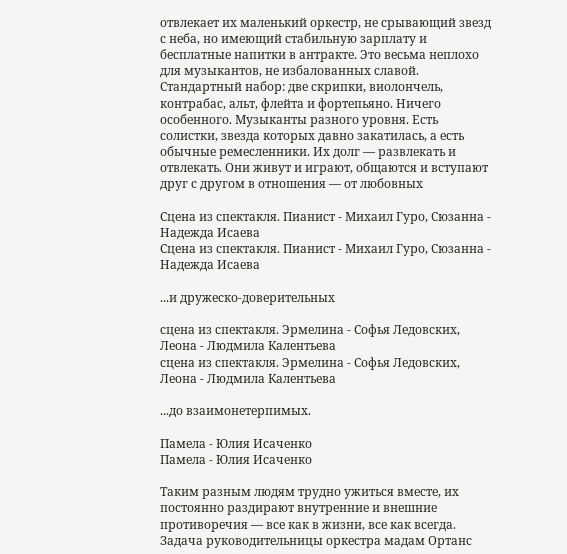отвлекает их маленький оркестр, не срывающий звезд с неба, но имеющий стабильную зарплату и бесплатные напитки в антракте. Это весьма неплохо для музыкантов, не избалованных славой. Стандартный набор: две скрипки, виолончель, контрабас, альт, флейта и фортепьяно. Ничего особенного. Музыканты разного уровня. Есть солистки, звезда которых давно закатилась, а есть обычные ремесленники. Их долг — развлекать и отвлекать. Они живут и играют, общаются и вступают друг с другом в отношения — от любовных

Сцена из спектакля. Пианист - Михаил Гуро, Сюзанна - Надежда Исаева
Сцена из спектакля. Пианист - Михаил Гуро, Сюзанна - Надежда Исаева

...и дружеско-доверительных

сцена из спектакля. Эрмелина - Софья Ледовских, Леона - Людмила Калентьева
сцена из спектакля. Эрмелина - Софья Ледовских, Леона - Людмила Калентьева

...до взаимонетерпимых.

Памела - Юлия Исаченко
Памела - Юлия Исаченко

Таким разным людям трудно ужиться вместе, их постоянно раздирают внутренние и внешние противоречия — все как в жизни, все как всегда. Задача руководительницы оркестра мадам Ортанс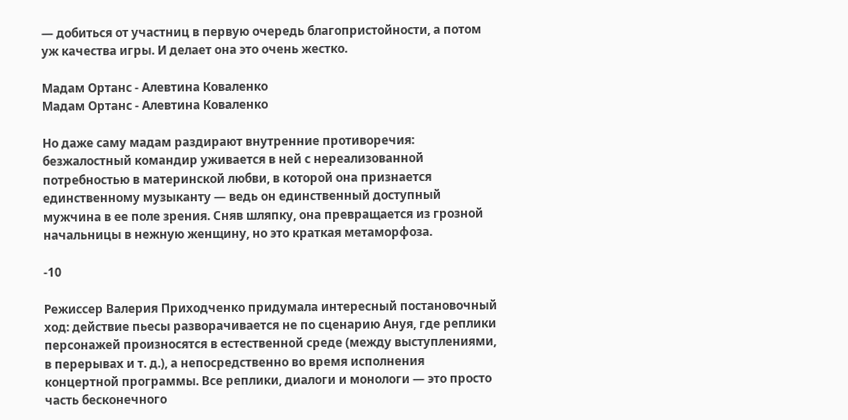— добиться от участниц в первую очередь благопристойности, а потом уж качества игры. И делает она это очень жестко.

Мадам Ортанс - Алевтина Коваленко
Мадам Ортанс - Алевтина Коваленко

Но даже саму мадам раздирают внутренние противоречия: безжалостный командир уживается в ней с нереализованной потребностью в материнской любви, в которой она признается единственному музыканту — ведь он единственный доступный мужчина в ее поле зрения. Сняв шляпку, она превращается из грозной начальницы в нежную женщину, но это краткая метаморфоза.

-10

Режиссер Валерия Приходченко придумала интересный постановочный ход: действие пьесы разворачивается не по сценарию Ануя, где реплики персонажей произносятся в естественной среде (между выступлениями, в перерывах и т. д.), а непосредственно во время исполнения концертной программы. Все реплики, диалоги и монологи — это просто часть бесконечного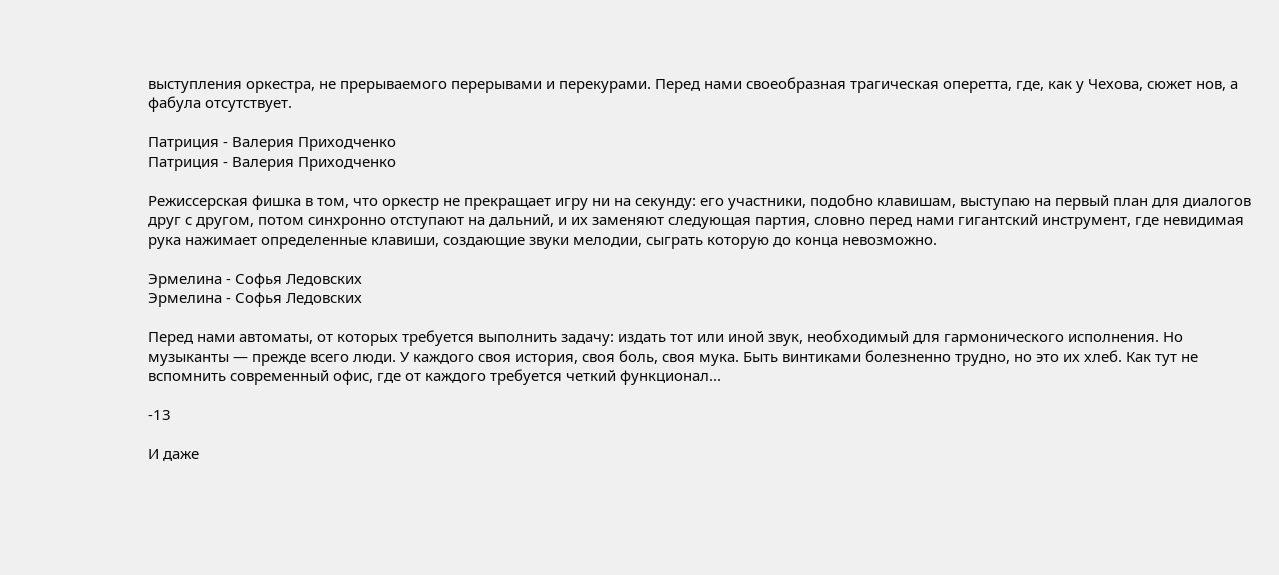выступления оркестра, не прерываемого перерывами и перекурами. Перед нами своеобразная трагическая оперетта, где, как у Чехова, сюжет нов, а фабула отсутствует.

Патриция - Валерия Приходченко
Патриция - Валерия Приходченко

Режиссерская фишка в том, что оркестр не прекращает игру ни на секунду: его участники, подобно клавишам, выступаю на первый план для диалогов друг с другом, потом синхронно отступают на дальний, и их заменяют следующая партия, словно перед нами гигантский инструмент, где невидимая рука нажимает определенные клавиши, создающие звуки мелодии, сыграть которую до конца невозможно.

Эрмелина - Софья Ледовских
Эрмелина - Софья Ледовских

Перед нами автоматы, от которых требуется выполнить задачу: издать тот или иной звук, необходимый для гармонического исполнения. Но музыканты — прежде всего люди. У каждого своя история, своя боль, своя мука. Быть винтиками болезненно трудно, но это их хлеб. Как тут не вспомнить современный офис, где от каждого требуется четкий функционал...

-13

И даже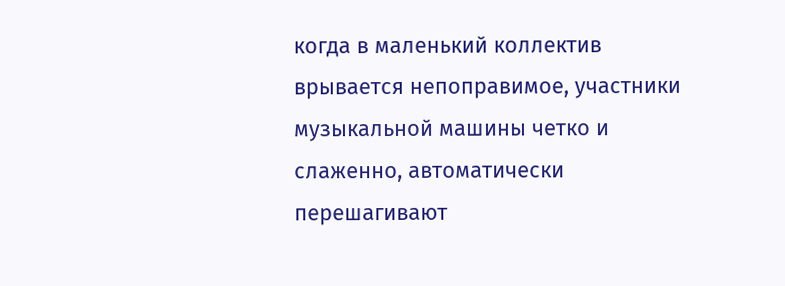когда в маленький коллектив врывается непоправимое, участники музыкальной машины четко и слаженно, автоматически перешагивают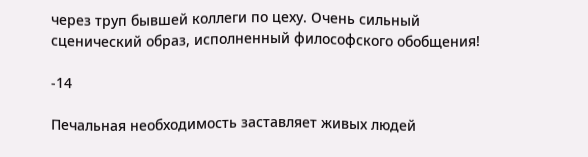через труп бывшей коллеги по цеху. Очень сильный сценический образ, исполненный философского обобщения!

-14

Печальная необходимость заставляет живых людей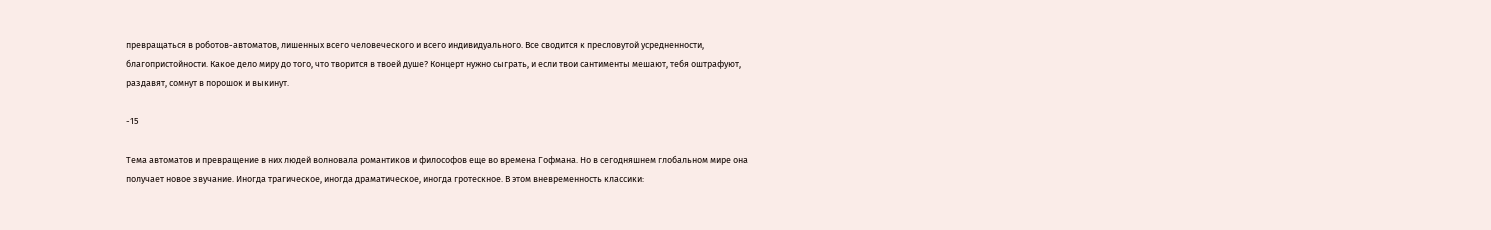превращаться в роботов-автоматов, лишенных всего человеческого и всего индивидуального. Все сводится к пресловутой усредненности, благопристойности. Какое дело миру до того, что творится в твоей душе? Концерт нужно сыграть, и если твои сантименты мешают, тебя оштрафуют, раздавят, сомнут в порошок и выкинут.

-15

Тема автоматов и превращение в них людей волновала романтиков и философов еще во времена Гофмана. Но в сегодняшнем глобальном мире она получает новое звучание. Иногда трагическое, иногда драматическое, иногда гротескное. В этом вневременность классики: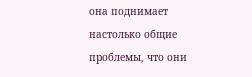она поднимает настолько общие проблемы, что они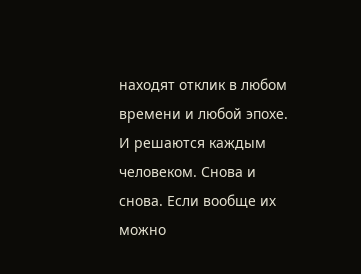находят отклик в любом времени и любой эпохе. И решаются каждым человеком. Снова и снова. Если вообще их можно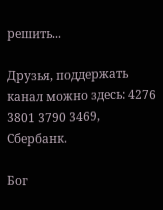решить...

Друзья, поддержать канал можно здесь: 4276 3801 3790 3469, Сбербанк.

Бог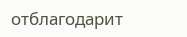отблагодарит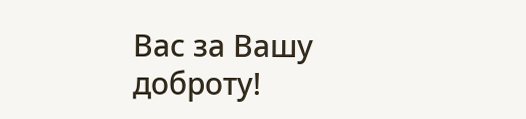Вас за Вашу доброту!